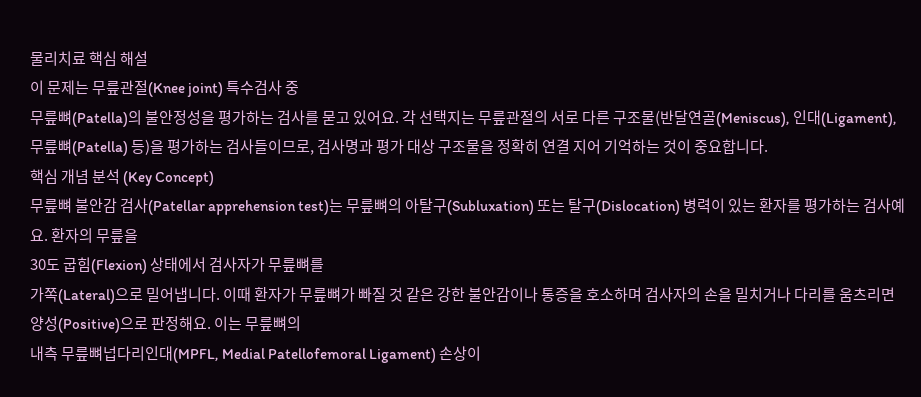물리치료 핵심 해설
이 문제는 무릎관절(Knee joint) 특수검사 중
무릎뼈(Patella)의 불안정성을 평가하는 검사를 묻고 있어요. 각 선택지는 무릎관절의 서로 다른 구조물(반달연골(Meniscus), 인대(Ligament), 무릎뼈(Patella) 등)을 평가하는 검사들이므로, 검사명과 평가 대상 구조물을 정확히 연결 지어 기억하는 것이 중요합니다.
핵심 개념 분석 (Key Concept)
무릎뼈 불안감 검사(Patellar apprehension test)는 무릎뼈의 아탈구(Subluxation) 또는 탈구(Dislocation) 병력이 있는 환자를 평가하는 검사예요. 환자의 무릎을
30도 굽힘(Flexion) 상태에서 검사자가 무릎뼈를
가쪽(Lateral)으로 밀어냅니다. 이때 환자가 무릎뼈가 빠질 것 같은 강한 불안감이나 통증을 호소하며 검사자의 손을 밀치거나 다리를 움츠리면 양성(Positive)으로 판정해요. 이는 무릎뼈의
내측 무릎뼈넙다리인대(MPFL, Medial Patellofemoral Ligament) 손상이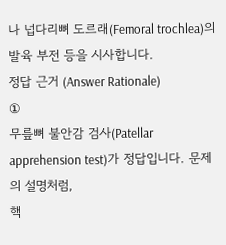나 넙다리뼈 도르래(Femoral trochlea)의 발육 부전 등을 시사합니다.
정답 근거 (Answer Rationale)
①
무릎뼈 불안감 검사(Patellar apprehension test)가 정답입니다. 문제의 설명처럼,
핵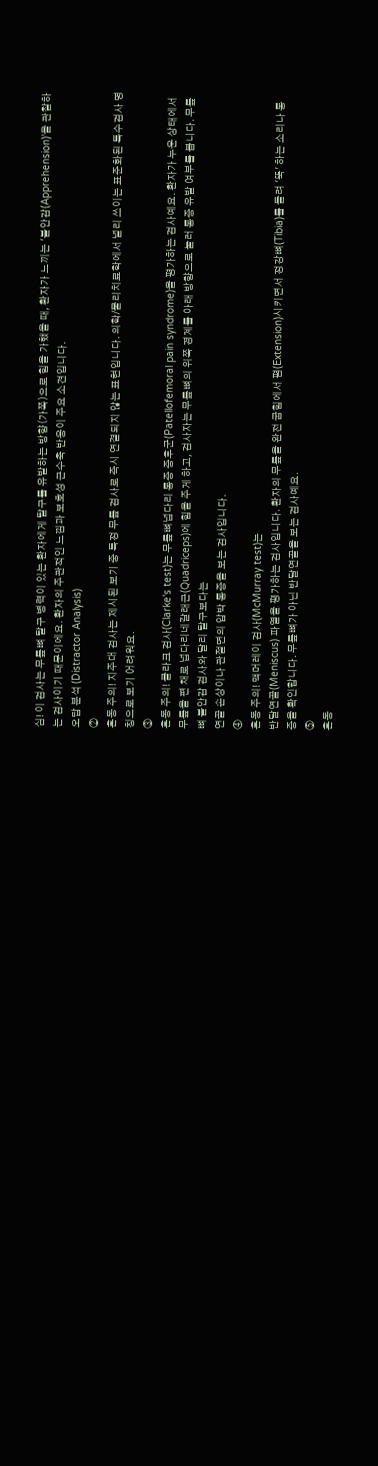심! 이 검사는 무릎뼈 탈구 병력이 있는 환자에게 탈구를 유발하는 방향(가쪽)으로 힘을 가했을 때, 환자가 느끼는 '불안감(Apprehension)'을 관찰하는 검사이기 때문이에요. 환자의 주관적인 느낌과 보호성 근수축 반응이 주요 소견입니다.
오답 분석 (Distractor Analysis)
②
혼동 주의! 지주대 검사는 제시된 보기 중 특정 무릎 검사로 즉시 연결되지 않는 표현입니다. 의학/물리치료학에서 널리 쓰이는 표준화된 특수검사 명칭으로 보기 어려워요.
③
혼동 주의! 클라크 검사(Clarke's test)는 무릎뼈넙다리 통증 증후군(Patellofemoral pain syndrome)을 평가하는 검사예요. 환자가 누운 상태에서 무릎을 편 채로 넙다리네갈래근(Quadriceps)에 힘을 주게 하고, 검사자는 무릎뼈의 위쪽 경계를 아래 방향으로 눌러 통증 유발 여부를 봅니다. 무릎뼈 불안감 검사와 달리 탈구보다는
연골 손상이나 관절면의 압박 통증을 보는 검사입니다.
④
혼동 주의! 맥머레이 검사(McMurray test)는
반달연골(Meniscus) 파열을 평가하는 검사입니다. 환자의 무릎을 완전 굽힘에서 폄(Extension)시키면서 정강뼈(Tibia)를 돌려 '뚝' 하는 소리나 통증을 확인합니다. 무릎뼈가 아닌 반달연골을 보는 검사예요.
⑤
혼동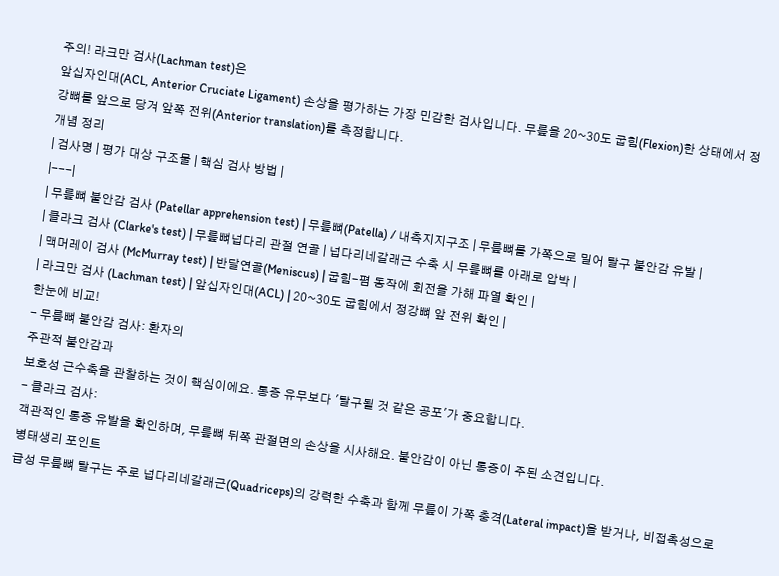주의! 라크만 검사(Lachman test)은
앞십자인대(ACL, Anterior Cruciate Ligament) 손상을 평가하는 가장 민감한 검사입니다. 무릎을 20~30도 굽힘(Flexion)한 상태에서 정강뼈를 앞으로 당겨 앞쪽 전위(Anterior translation)를 측정합니다.
개념 정리
| 검사명 | 평가 대상 구조물 | 핵심 검사 방법 |
|---|
| 무릎뼈 불안감 검사 (Patellar apprehension test) | 무릎뼈(Patella) / 내측지지구조 | 무릎뼈를 가쪽으로 밀어 탈구 불안감 유발 |
| 클라크 검사 (Clarke's test) | 무릎뼈넙다리 관절 연골 | 넙다리네갈래근 수축 시 무릎뼈를 아래로 압박 |
| 맥머레이 검사 (McMurray test) | 반달연골(Meniscus) | 굽힘-폄 동작에 회전을 가해 파열 확인 |
| 라크만 검사 (Lachman test) | 앞십자인대(ACL) | 20~30도 굽힘에서 정강뼈 앞 전위 확인 |
한눈에 비교!
- 무릎뼈 불안감 검사: 환자의
주관적 불안감과
보호성 근수축을 관찰하는 것이 핵심이에요. 통증 유무보다 '탈구될 것 같은 공포'가 중요합니다.
- 클라크 검사:
객관적인 통증 유발을 확인하며, 무릎뼈 뒤쪽 관절면의 손상을 시사해요. 불안감이 아닌 통증이 주된 소견입니다.
병태생리 포인트
급성 무릎뼈 탈구는 주로 넙다리네갈래근(Quadriceps)의 강력한 수축과 함께 무릎이 가쪽 충격(Lateral impact)을 받거나, 비접촉성으로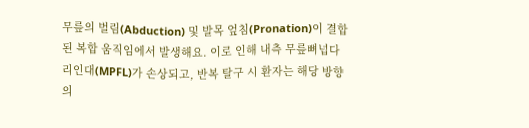무릎의 벌림(Abduction) 및 발목 엎침(Pronation)이 결합된 복합 움직임에서 발생해요. 이로 인해 내측 무릎뼈넙다리인대(MPFL)가 손상되고, 반복 탈구 시 환자는 해당 방향의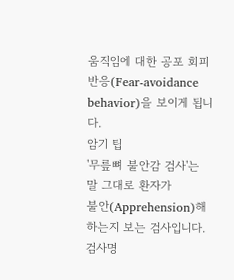움직임에 대한 공포 회피 반응(Fear-avoidance behavior)을 보이게 됩니다.
암기 팁
'무릎뼈 불안감 검사'는 말 그대로 환자가
불안(Apprehension)해하는지 보는 검사입니다. 검사명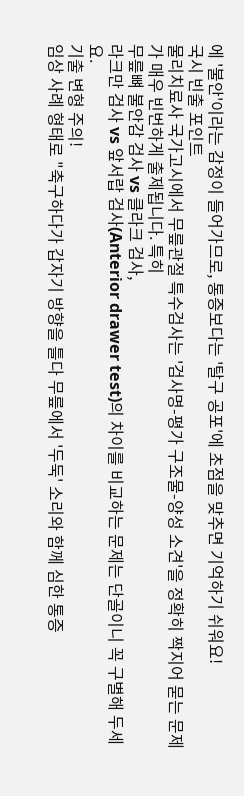에 '불안'이라는 감정이 들어가므로, 통증보다는 '탈구 공포'에 초점을 맞추면 기억하기 쉬워요!
국시 빈출 포인트
물리치료사 국가고시에서 무릎관절 특수검사는 '검사명-평가 구조물-양성 소견'을 정확히 짝지어 묻는 문제가 매우 빈번하게 출제됩니다. 특히
무릎뼈 불안감 검사 vs 클라크 검사,
라크만 검사 vs 앞서랍 검사(Anterior drawer test)의 차이를 비교하는 문제는 단골이니 꼭 구별해 두세요.
기출 변형 주의!
임상 사례 형태로 "축구하다가 갑자기 방향을 틀다 무릎에서 '두둑' 소리와 함께 심한 통증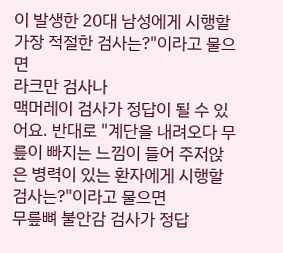이 발생한 20대 남성에게 시행할 가장 적절한 검사는?"이라고 물으면
라크만 검사나
맥머레이 검사가 정답이 될 수 있어요. 반대로 "계단을 내려오다 무릎이 빠지는 느낌이 들어 주저앉은 병력이 있는 환자에게 시행할 검사는?"이라고 물으면
무릎뼈 불안감 검사가 정답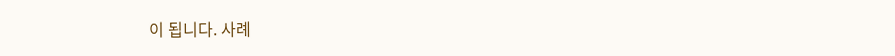이 됩니다. 사례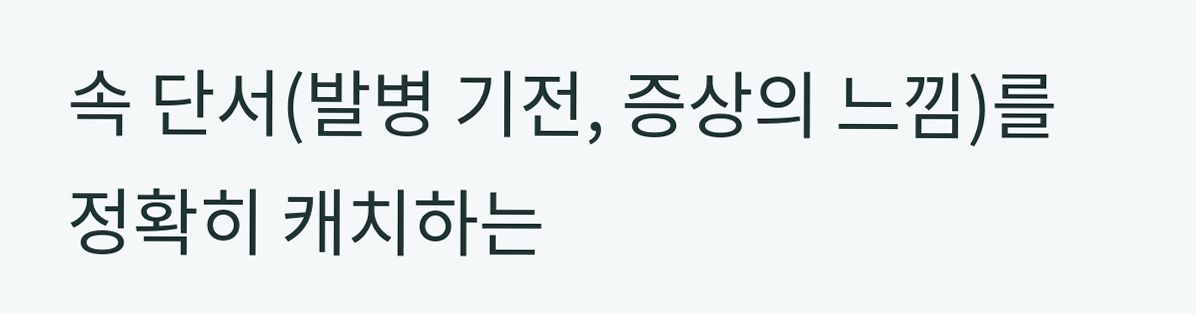속 단서(발병 기전, 증상의 느낌)를 정확히 캐치하는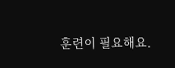훈련이 필요해요.